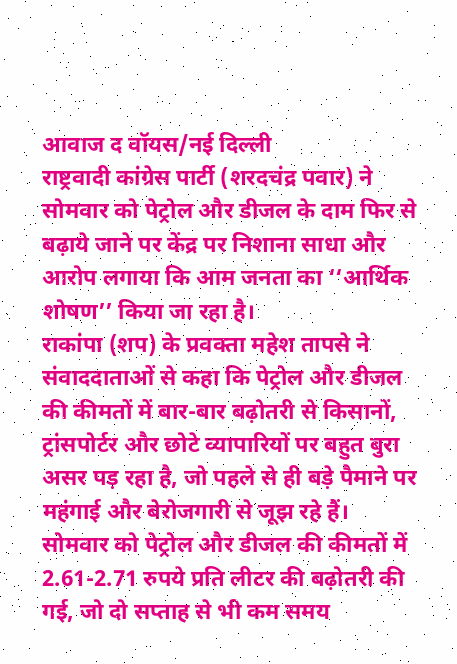आवाज द वॉयस/नई दिल्ली
राष्ट्रवादी कांग्रेस पार्टी (शरदचंद्र पवार) ने सोमवार को पेट्रोल और डीजल के दाम फिर से बढ़ाये जाने पर केंद्र पर निशाना साधा और आरोप लगाया कि आम जनता का ‘‘आर्थिक शोषण’’ किया जा रहा है।
राकांपा (शप) के प्रवक्ता महेश तापसे ने संवाददाताओं से कहा कि पेट्रोल और डीजल की कीमतों में बार-बार बढ़ोतरी से किसानों, ट्रांसपोर्टर और छोटे व्यापारियों पर बहुत बुरा असर पड़ रहा है, जो पहले से ही बड़े पैमाने पर महंगाई और बेरोजगारी से जूझ रहे हैं।
सोमवार को पेट्रोल और डीजल की कीमतों में 2.61-2.71 रुपये प्रति लीटर की बढ़ोतरी की गई, जो दो सप्ताह से भी कम समय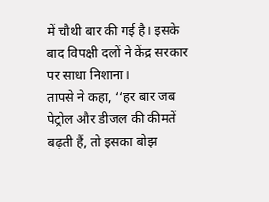में चौथी बार की गई है। इसके बाद विपक्षी दलों ने केंद्र सरकार पर साधा निशाना।
तापसे ने कहा, ‘‘हर बार जब पेट्रोल और डीजल की कीमतें बढ़ती हैं, तो इसका बोझ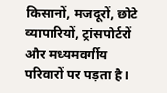किसानों, मजदूरों, छोटे व्यापारियों, ट्रांसपोर्टरों और मध्यमवर्गीय परिवारों पर पड़ता है।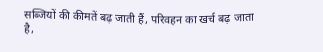सब्जियों की कीमतें बढ़ जाती हैं, परिवहन का खर्च बढ़ जाता है,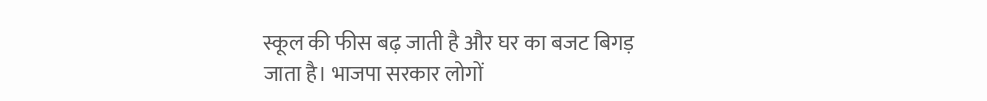स्कूल की फीस बढ़ जाती है और घर का बजट बिगड़ जाता है। भाजपा सरकार लोगों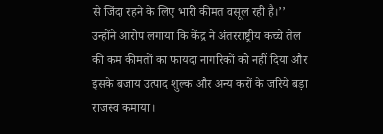से जिंदा रहने के लिए भारी कीमत वसूल रही है।’’
उन्होंने आरोप लगाया कि केंद्र ने अंतरराष्ट्रीय कच्चे तेल की कम कीमतों का फायदा नागरिकों को नहीं दिया और इसके बजाय उत्पाद शुल्क और अन्य करों के जरिये बड़ा राजस्व कमाया।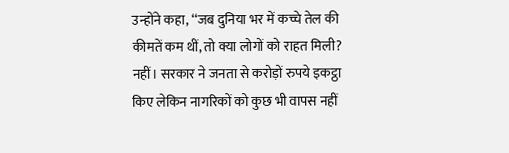उन्होंने कहा, ‘‘जब दुनिया भर में कच्चे तेल की कीमतें कम थीं, तो क्या लोगों को राहत मिली? नहीं। सरकार ने जनता से करोड़ों रुपये इकट्ठा किए लेकिन नागरिकों को कुछ भी वापस नहीं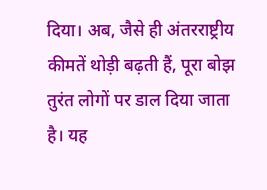दिया। अब, जैसे ही अंतरराष्ट्रीय कीमतें थोड़ी बढ़ती हैं, पूरा बोझ तुरंत लोगों पर डाल दिया जाता है। यह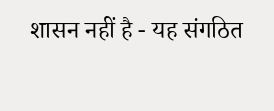शासन नहीं है - यह संगठित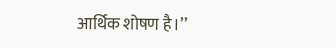आर्थिक शोषण है।’’